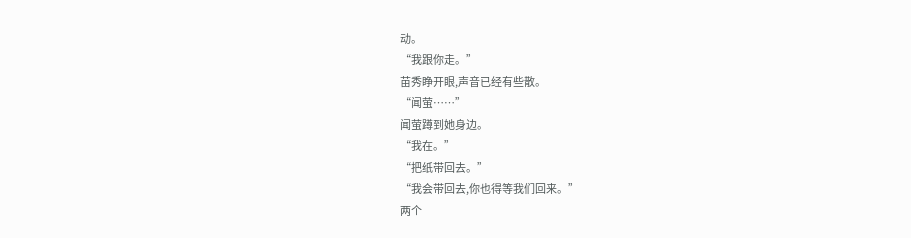动。
“我跟你走。”
苗秀睁开眼,声音已经有些散。
“闻萤……”
闻萤蹲到她身边。
“我在。”
“把纸带回去。”
“我会带回去,你也得等我们回来。”
两个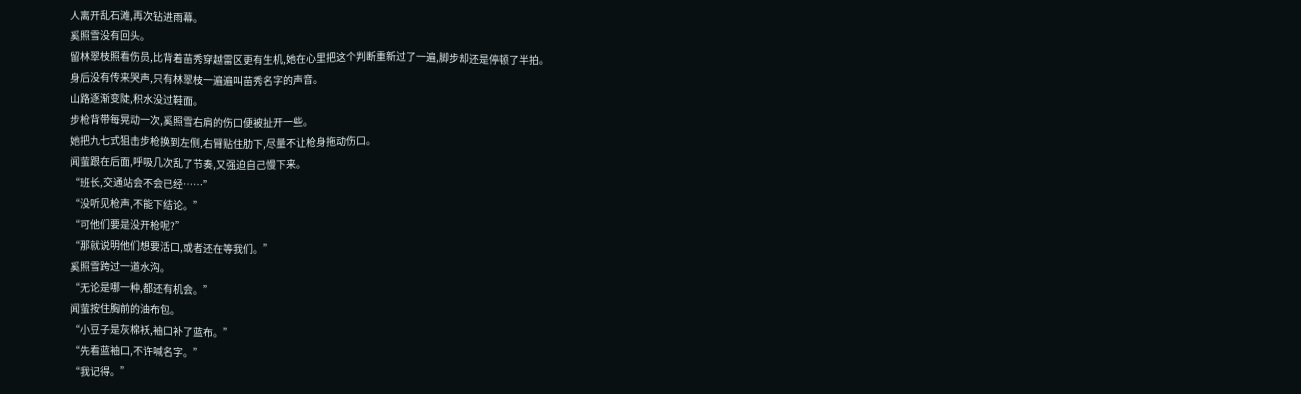人离开乱石滩,再次钻进雨幕。
奚照雪没有回头。
留林翠枝照看伤员,比背着苗秀穿越雷区更有生机,她在心里把这个判断重新过了一遍,脚步却还是停顿了半拍。
身后没有传来哭声,只有林翠枝一遍遍叫苗秀名字的声音。
山路逐渐变陡,积水没过鞋面。
步枪背带每晃动一次,奚照雪右肩的伤口便被扯开一些。
她把九七式狙击步枪换到左侧,右臂贴住肋下,尽量不让枪身拖动伤口。
闻萤跟在后面,呼吸几次乱了节奏,又强迫自己慢下来。
“班长,交通站会不会已经……”
“没听见枪声,不能下结论。”
“可他们要是没开枪呢?”
“那就说明他们想要活口,或者还在等我们。”
奚照雪跨过一道水沟。
“无论是哪一种,都还有机会。”
闻萤按住胸前的油布包。
“小豆子是灰棉袄,袖口补了蓝布。”
“先看蓝袖口,不许喊名字。”
“我记得。”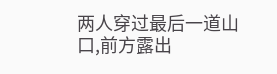两人穿过最后一道山口,前方露出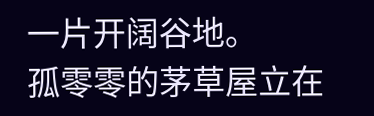一片开阔谷地。
孤零零的茅草屋立在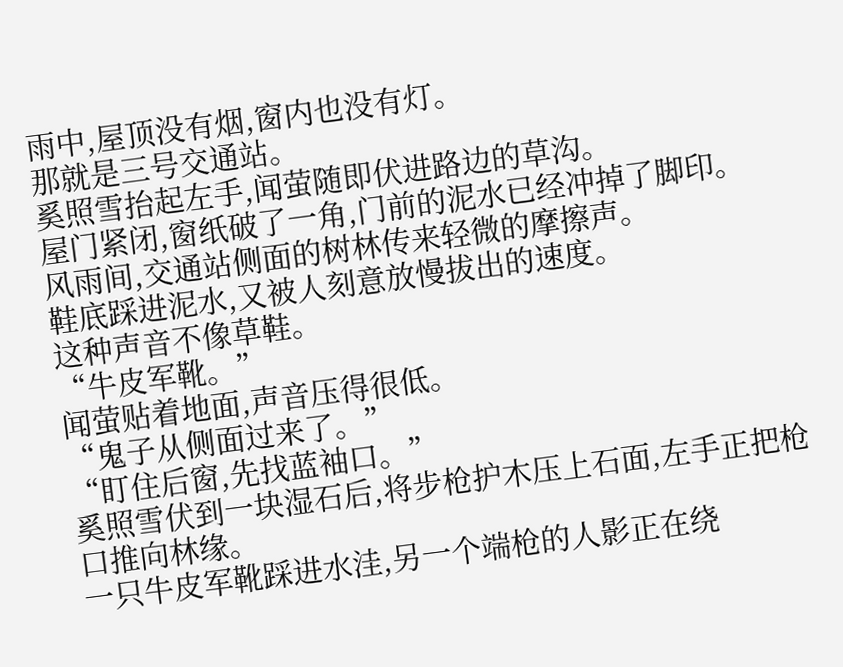雨中,屋顶没有烟,窗内也没有灯。
那就是三号交通站。
奚照雪抬起左手,闻萤随即伏进路边的草沟。
屋门紧闭,窗纸破了一角,门前的泥水已经冲掉了脚印。
风雨间,交通站侧面的树林传来轻微的摩擦声。
鞋底踩进泥水,又被人刻意放慢拔出的速度。
这种声音不像草鞋。
“牛皮军靴。”
闻萤贴着地面,声音压得很低。
“鬼子从侧面过来了。”
“盯住后窗,先找蓝袖口。”
奚照雪伏到一块湿石后,将步枪护木压上石面,左手正把枪口推向林缘。
一只牛皮军靴踩进水洼,另一个端枪的人影正在绕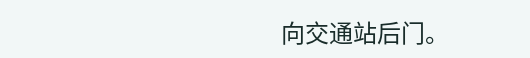向交通站后门。